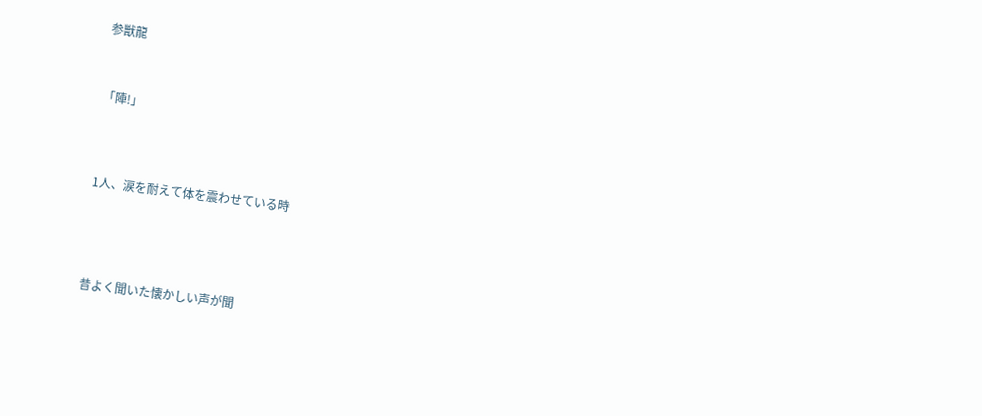参獣龍



「陣!」




1人、涙を耐えて体を震わせている時





昔よく聞いた懐かしい声が聞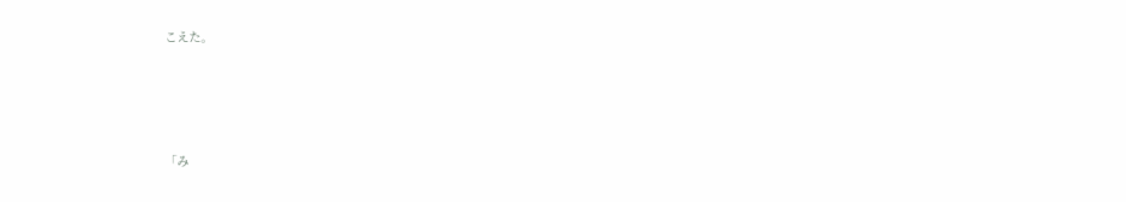こえた。




「み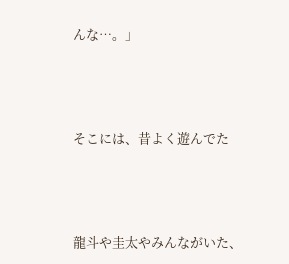んな…。」



そこには、昔よく遊んでた



龍斗や圭太やみんながいた、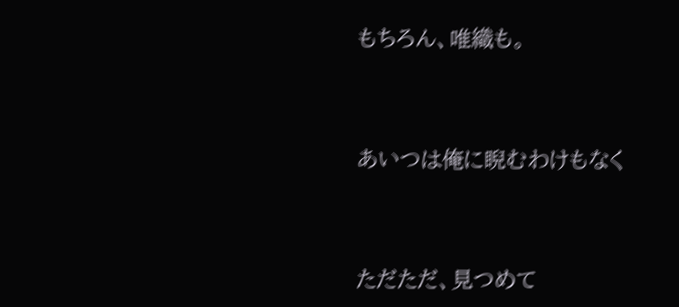もちろん、唯織も。




あいつは俺に睨むわけもなく




ただただ、見つめて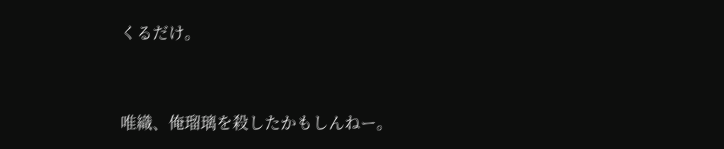くるだけ。




唯織、俺瑠璃を殺したかもしんねー。